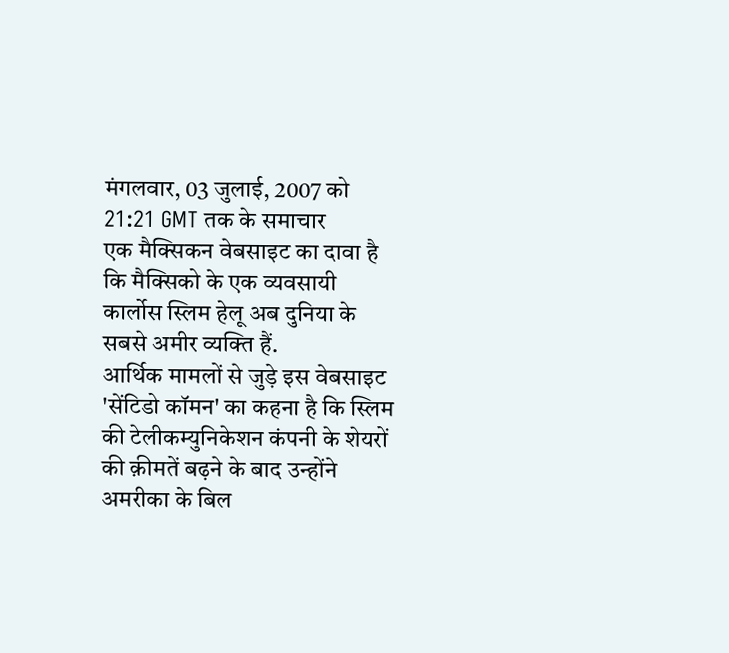मंगलवार, 03 जुलाई, 2007 को 21:21 GMT तक के समाचार
एक मैक्सिकन वेबसाइट का दावा है कि मैक्सिको के एक व्यवसायी कार्लोस स्लिम हेलू अब दुनिया के सबसे अमीर व्यक्ति हैं.
आर्थिक मामलों से जुड़े इस वेबसाइट 'सेंटिडो कॉमन' का कहना है कि स्लिम की टेलीकम्युनिकेशन कंपनी के शेयरों की क़ीमतें बढ़ने के बाद उन्होंने अमरीका के बिल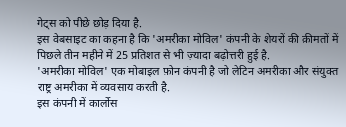गेट्स को पीछे छोड़ दिया है.
इस वेबसाइट का कहना है कि 'अमरीका मोविल' कंपनी के शेयरों की क़ीमतों में पिछले तीन महीने में 25 प्रतिशत से भी ज़्यादा बढ़ोत्तरी हुई है.
'अमरीका मोविल' एक मोबाइल फ़ोन कंपनी है जो लेटिन अमरीका और संयुक्त राष्ट्र अमरीका में व्यवसाय करती है.
इस कंपनी में कार्लोस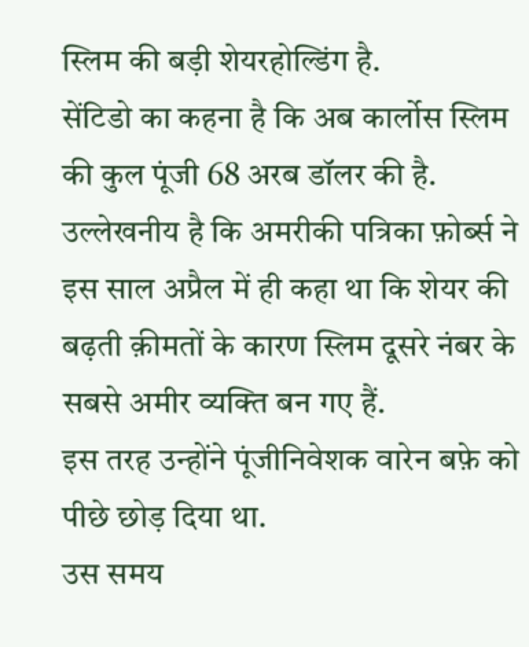स्लिम की बड़ी शेयरहोल्डिंग है.
सेंटिडो का कहना है कि अब कार्लोस स्लिम की कुल पूंजी 68 अरब डॉलर की है.
उल्लेखनीय है कि अमरीकी पत्रिका फ़ोर्ब्स ने इस साल अप्रैल में ही कहा था कि शेयर की बढ़ती क़ीमतों के कारण स्लिम दूसरे नंबर के सबसे अमीर व्यक्ति बन गए हैं.
इस तरह उन्होंने पूंजीनिवेशक वारेन बफ़े को पीछे छोड़ दिया था.
उस समय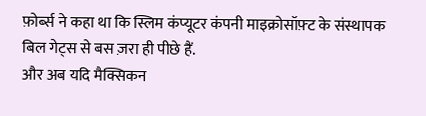फ़ोर्ब्स ने कहा था कि स्लिम कंप्यूटर कंपनी माइक्रोसॉफ़्ट के संस्थापक बिल गेट्स से बस ज़रा ही पीछे हैं.
और अब यदि मैक्सिकन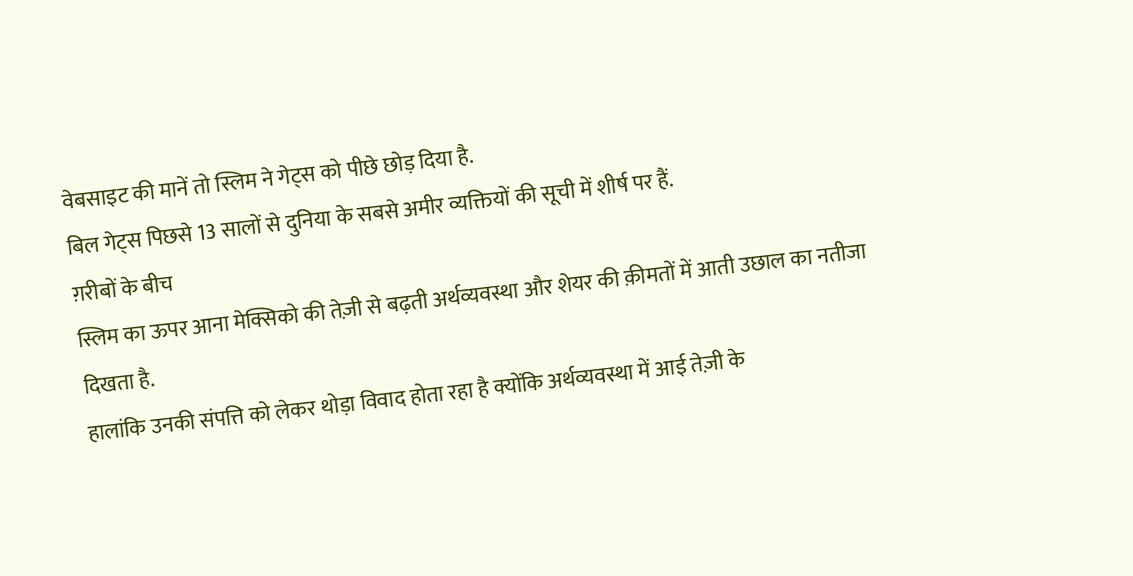वेबसाइट की मानें तो स्लिम ने गेट्स को पीछे छोड़ दिया है.
बिल गेट्स पिछसे 13 सालों से दुनिया के सबसे अमीर व्यक्तियों की सूची में शीर्ष पर हैं.
ग़रीबों के बीच
स्लिम का ऊपर आना मेक्सिको की तेज़ी से बढ़ती अर्थव्यवस्था और शेयर की क़ीमतों में आती उछाल का नतीजा दिखता है.
हालांकि उनकी संपत्ति को लेकर थोड़ा विवाद होता रहा है क्योंकि अर्थव्यवस्था में आई तेज़ी के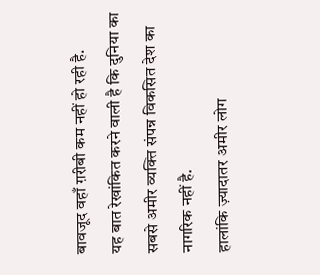बावजूद वहाँ ग़रीबी कम नहीं हो रही है.
यह बात रेखांकित करने वाली है कि दुनिया का सबसे अमीर व्यक्ति संपन्न विकसित देश का नागरिक नहीं है.
हालांकि ज़्यादातर अमीर लोग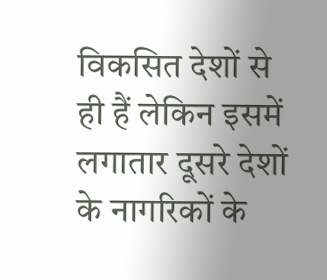विकसित देशों से ही हैं लेकिन इसमें लगातार दूसरे देशों के नागरिकों के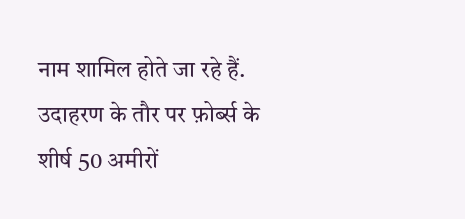नाम शामिल होते जा रहे हैं.
उदाहरण के तौर पर फ़ोर्ब्स के शीर्ष 50 अमीरों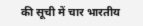की सूची में चार भारतीय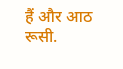हैं और आठ रूसी.